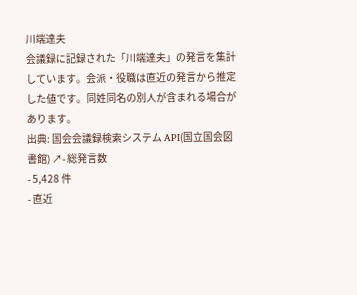川端達夫
会議録に記録された「川端達夫」の発言を集計しています。会派・役職は直近の発言から推定した値です。同姓同名の別人が含まれる場合があります。
出典: 国会会議録検索システム API(国立国会図書館) ↗- 総発言数
- 5,428 件
- 直近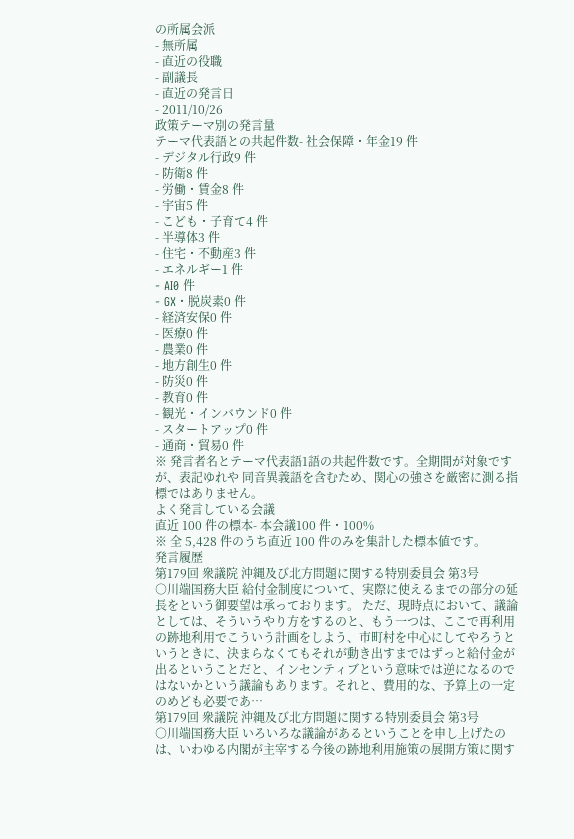の所属会派
- 無所属
- 直近の役職
- 副議長
- 直近の発言日
- 2011/10/26
政策テーマ別の発言量
テーマ代表語との共起件数- 社会保障・年金19 件
- デジタル行政9 件
- 防衛8 件
- 労働・賃金8 件
- 宇宙5 件
- こども・子育て4 件
- 半導体3 件
- 住宅・不動産3 件
- エネルギー1 件
- AI0 件
- GX・脱炭素0 件
- 経済安保0 件
- 医療0 件
- 農業0 件
- 地方創生0 件
- 防災0 件
- 教育0 件
- 観光・インバウンド0 件
- スタートアップ0 件
- 通商・貿易0 件
※ 発言者名とテーマ代表語1語の共起件数です。全期間が対象ですが、表記ゆれや 同音異義語を含むため、関心の強さを厳密に測る指標ではありません。
よく発言している会議
直近 100 件の標本- 本会議100 件・100%
※ 全 5,428 件のうち直近 100 件のみを集計した標本値です。
発言履歴
第179回 衆議院 沖縄及び北方問題に関する特別委員会 第3号
○川端国務大臣 給付金制度について、実際に使えるまでの部分の延長をという御要望は承っております。 ただ、現時点において、議論としては、そういうやり方をするのと、もう一つは、ここで再利用の跡地利用でこういう計画をしよう、市町村を中心にしてやろうというときに、決まらなくてもそれが動き出すまではずっと給付金が出るということだと、インセンティブという意味では逆になるのではないかという議論もあります。それと、費用的な、予算上の一定のめども必要であ…
第179回 衆議院 沖縄及び北方問題に関する特別委員会 第3号
○川端国務大臣 いろいろな議論があるということを申し上げたのは、いわゆる内閣が主宰する今後の跡地利用施策の展開方策に関す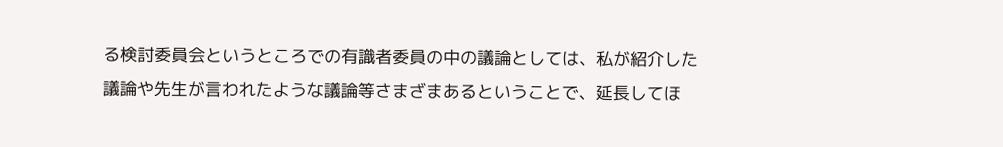る検討委員会というところでの有識者委員の中の議論としては、私が紹介した議論や先生が言われたような議論等さまざまあるということで、延長してほ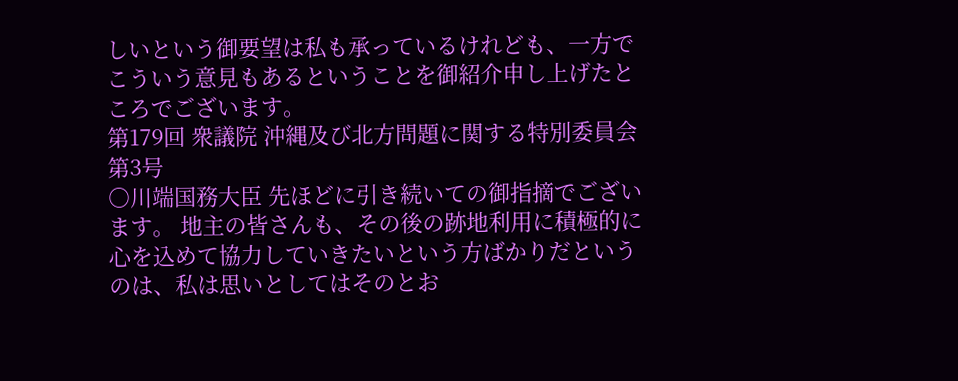しいという御要望は私も承っているけれども、一方でこういう意見もあるということを御紹介申し上げたところでございます。
第179回 衆議院 沖縄及び北方問題に関する特別委員会 第3号
○川端国務大臣 先ほどに引き続いての御指摘でございます。 地主の皆さんも、その後の跡地利用に積極的に心を込めて協力していきたいという方ばかりだというのは、私は思いとしてはそのとお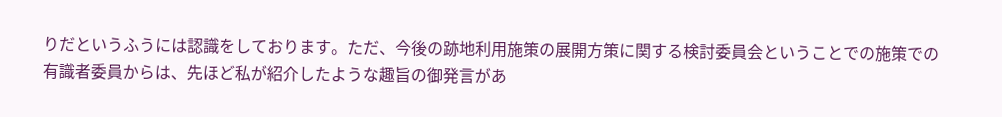りだというふうには認識をしております。ただ、今後の跡地利用施策の展開方策に関する検討委員会ということでの施策での有識者委員からは、先ほど私が紹介したような趣旨の御発言があ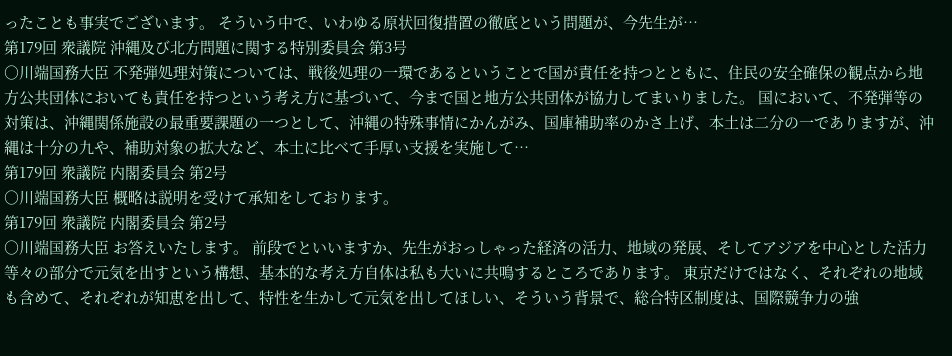ったことも事実でございます。 そういう中で、いわゆる原状回復措置の徹底という問題が、今先生が…
第179回 衆議院 沖縄及び北方問題に関する特別委員会 第3号
○川端国務大臣 不発弾処理対策については、戦後処理の一環であるということで国が責任を持つとともに、住民の安全確保の観点から地方公共団体においても責任を持つという考え方に基づいて、今まで国と地方公共団体が協力してまいりました。 国において、不発弾等の対策は、沖縄関係施設の最重要課題の一つとして、沖縄の特殊事情にかんがみ、国庫補助率のかさ上げ、本土は二分の一でありますが、沖縄は十分の九や、補助対象の拡大など、本土に比べて手厚い支援を実施して…
第179回 衆議院 内閣委員会 第2号
○川端国務大臣 概略は説明を受けて承知をしております。
第179回 衆議院 内閣委員会 第2号
○川端国務大臣 お答えいたします。 前段でといいますか、先生がおっしゃった経済の活力、地域の発展、そしてアジアを中心とした活力等々の部分で元気を出すという構想、基本的な考え方自体は私も大いに共鳴するところであります。 東京だけではなく、それぞれの地域も含めて、それぞれが知恵を出して、特性を生かして元気を出してほしい、そういう背景で、総合特区制度は、国際競争力の強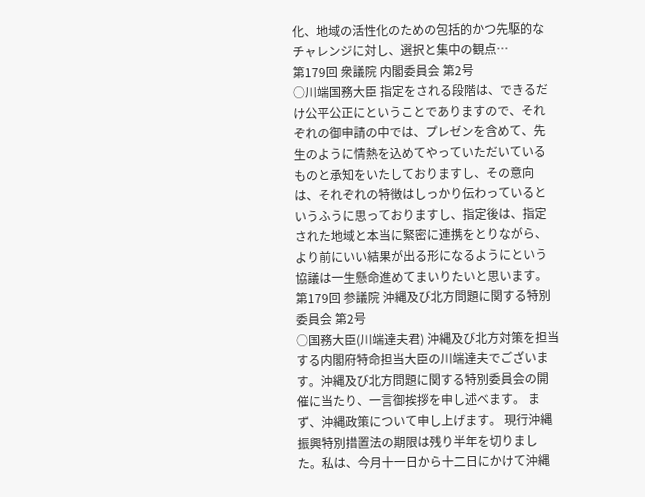化、地域の活性化のための包括的かつ先駆的なチャレンジに対し、選択と集中の観点…
第179回 衆議院 内閣委員会 第2号
○川端国務大臣 指定をされる段階は、できるだけ公平公正にということでありますので、それぞれの御申請の中では、プレゼンを含めて、先生のように情熱を込めてやっていただいているものと承知をいたしておりますし、その意向は、それぞれの特徴はしっかり伝わっているというふうに思っておりますし、指定後は、指定された地域と本当に緊密に連携をとりながら、より前にいい結果が出る形になるようにという協議は一生懸命進めてまいりたいと思います。
第179回 参議院 沖縄及び北方問題に関する特別委員会 第2号
○国務大臣(川端達夫君) 沖縄及び北方対策を担当する内閣府特命担当大臣の川端達夫でございます。沖縄及び北方問題に関する特別委員会の開催に当たり、一言御挨拶を申し述べます。 まず、沖縄政策について申し上げます。 現行沖縄振興特別措置法の期限は残り半年を切りました。私は、今月十一日から十二日にかけて沖縄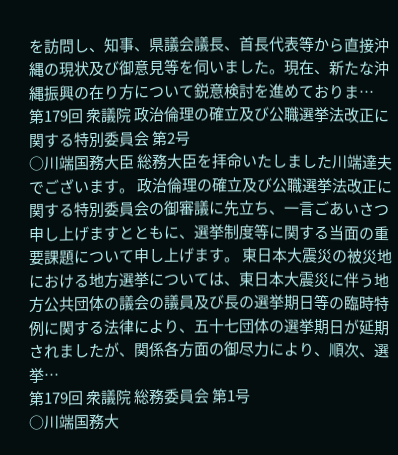を訪問し、知事、県議会議長、首長代表等から直接沖縄の現状及び御意見等を伺いました。現在、新たな沖縄振興の在り方について鋭意検討を進めておりま…
第179回 衆議院 政治倫理の確立及び公職選挙法改正に関する特別委員会 第2号
○川端国務大臣 総務大臣を拝命いたしました川端達夫でございます。 政治倫理の確立及び公職選挙法改正に関する特別委員会の御審議に先立ち、一言ごあいさつ申し上げますとともに、選挙制度等に関する当面の重要課題について申し上げます。 東日本大震災の被災地における地方選挙については、東日本大震災に伴う地方公共団体の議会の議員及び長の選挙期日等の臨時特例に関する法律により、五十七団体の選挙期日が延期されましたが、関係各方面の御尽力により、順次、選挙…
第179回 衆議院 総務委員会 第1号
○川端国務大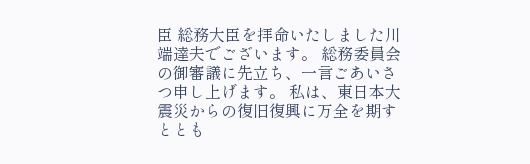臣 総務大臣を拝命いたしました川端達夫でございます。 総務委員会の御審議に先立ち、一言ごあいさつ申し上げます。 私は、東日本大震災からの復旧復興に万全を期すととも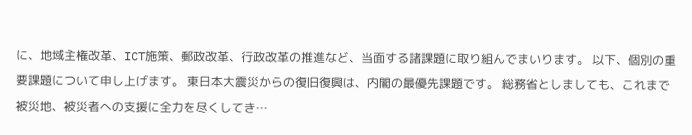に、地域主権改革、ICT施策、郵政改革、行政改革の推進など、当面する諸課題に取り組んでまいります。 以下、個別の重要課題について申し上げます。 東日本大震災からの復旧復興は、内閣の最優先課題です。 総務省としましても、これまで被災地、被災者への支援に全力を尽くしてき…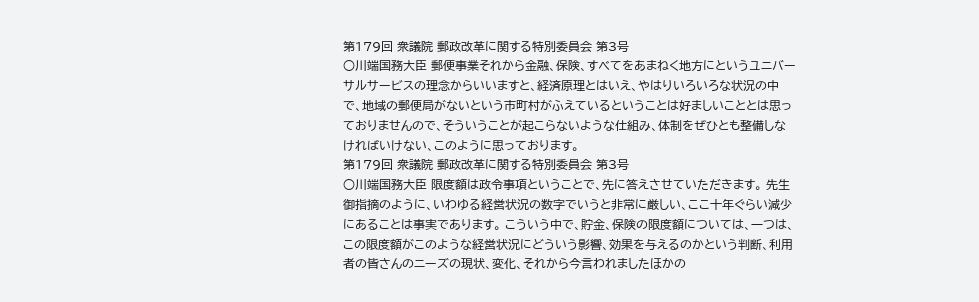第179回 衆議院 郵政改革に関する特別委員会 第3号
○川端国務大臣 郵便事業それから金融、保険、すべてをあまねく地方にというユニバーサルサービスの理念からいいますと、経済原理とはいえ、やはりいろいろな状況の中で、地域の郵便局がないという市町村がふえているということは好ましいこととは思っておりませんので、そういうことが起こらないような仕組み、体制をぜひとも整備しなければいけない、このように思っております。
第179回 衆議院 郵政改革に関する特別委員会 第3号
○川端国務大臣 限度額は政令事項ということで、先に答えさせていただきます。 先生御指摘のように、いわゆる経営状況の数字でいうと非常に厳しい、ここ十年ぐらい減少にあることは事実であります。 こういう中で、貯金、保険の限度額については、一つは、この限度額がこのような経営状況にどういう影響、効果を与えるのかという判断、利用者の皆さんのニーズの現状、変化、それから今言われましたほかの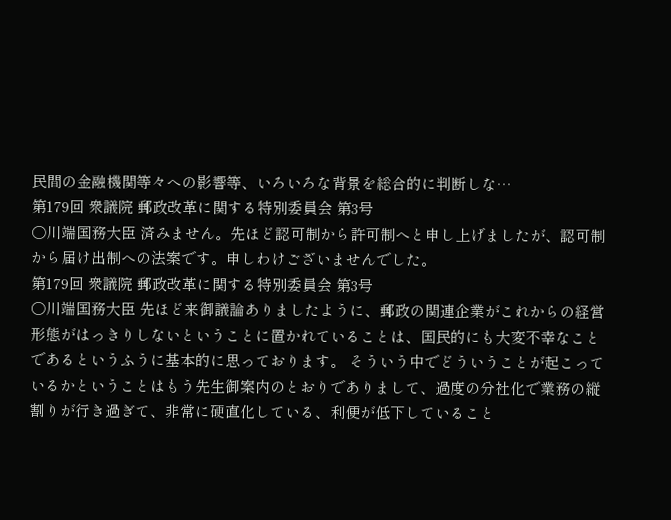民間の金融機関等々への影響等、いろいろな背景を総合的に判断しな…
第179回 衆議院 郵政改革に関する特別委員会 第3号
○川端国務大臣 済みません。先ほど認可制から許可制へと申し上げましたが、認可制から届け出制への法案です。申しわけございませんでした。
第179回 衆議院 郵政改革に関する特別委員会 第3号
○川端国務大臣 先ほど来御議論ありましたように、郵政の関連企業がこれからの経営形態がはっきりしないということに置かれていることは、国民的にも大変不幸なことであるというふうに基本的に思っております。 そういう中でどういうことが起こっているかということはもう先生御案内のとおりでありまして、過度の分社化で業務の縦割りが行き過ぎて、非常に硬直化している、利便が低下していること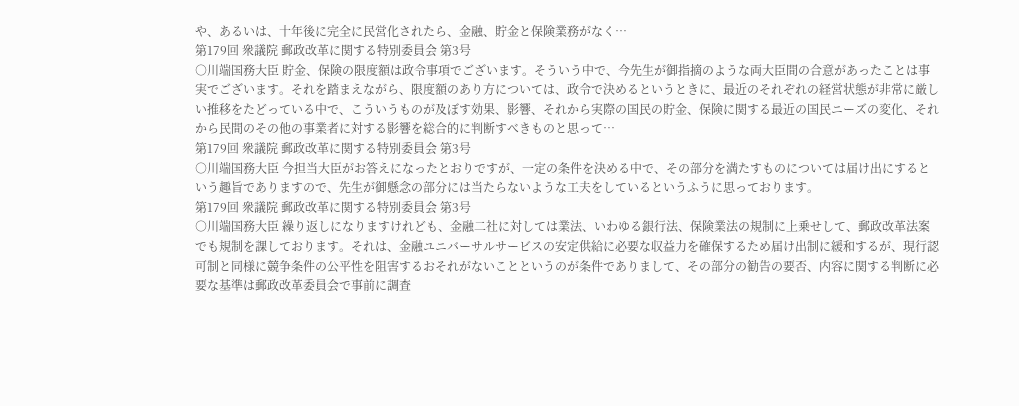や、あるいは、十年後に完全に民営化されたら、金融、貯金と保険業務がなく…
第179回 衆議院 郵政改革に関する特別委員会 第3号
○川端国務大臣 貯金、保険の限度額は政令事項でございます。そういう中で、今先生が御指摘のような両大臣間の合意があったことは事実でございます。それを踏まえながら、限度額のあり方については、政令で決めるというときに、最近のそれぞれの経営状態が非常に厳しい推移をたどっている中で、こういうものが及ぼす効果、影響、それから実際の国民の貯金、保険に関する最近の国民ニーズの変化、それから民間のその他の事業者に対する影響を総合的に判断すべきものと思って…
第179回 衆議院 郵政改革に関する特別委員会 第3号
○川端国務大臣 今担当大臣がお答えになったとおりですが、一定の条件を決める中で、その部分を満たすものについては届け出にするという趣旨でありますので、先生が御懸念の部分には当たらないような工夫をしているというふうに思っております。
第179回 衆議院 郵政改革に関する特別委員会 第3号
○川端国務大臣 繰り返しになりますけれども、金融二社に対しては業法、いわゆる銀行法、保険業法の規制に上乗せして、郵政改革法案でも規制を課しております。それは、金融ユニバーサルサービスの安定供給に必要な収益力を確保するため届け出制に緩和するが、現行認可制と同様に競争条件の公平性を阻害するおそれがないことというのが条件でありまして、その部分の勧告の要否、内容に関する判断に必要な基準は郵政改革委員会で事前に調査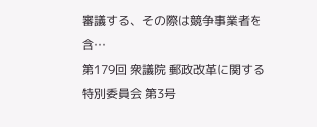審議する、その際は競争事業者を含…
第179回 衆議院 郵政改革に関する特別委員会 第3号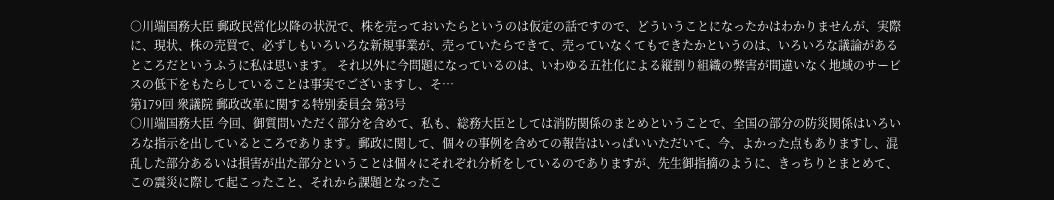○川端国務大臣 郵政民営化以降の状況で、株を売っておいたらというのは仮定の話ですので、どういうことになったかはわかりませんが、実際に、現状、株の売買で、必ずしもいろいろな新規事業が、売っていたらできて、売っていなくてもできたかというのは、いろいろな議論があるところだというふうに私は思います。 それ以外に今問題になっているのは、いわゆる五社化による縦割り組織の弊害が間違いなく地域のサービスの低下をもたらしていることは事実でございますし、そ…
第179回 衆議院 郵政改革に関する特別委員会 第3号
○川端国務大臣 今回、御質問いただく部分を含めて、私も、総務大臣としては消防関係のまとめということで、全国の部分の防災関係はいろいろな指示を出しているところであります。郵政に関して、個々の事例を含めての報告はいっぱいいただいて、今、よかった点もありますし、混乱した部分あるいは損害が出た部分ということは個々にそれぞれ分析をしているのでありますが、先生御指摘のように、きっちりとまとめて、この震災に際して起こったこと、それから課題となったこ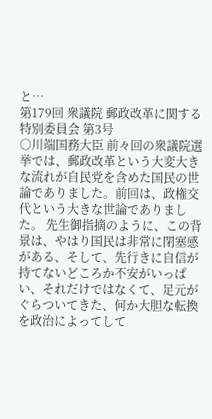と…
第179回 衆議院 郵政改革に関する特別委員会 第3号
○川端国務大臣 前々回の衆議院選挙では、郵政改革という大変大きな流れが自民党を含めた国民の世論でありました。前回は、政権交代という大きな世論でありました。 先生御指摘のように、この背景は、やはり国民は非常に閉塞感がある、そして、先行きに自信が持てないどころか不安がいっぱい、それだけではなくて、足元がぐらついてきた、何か大胆な転換を政治によってして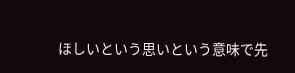ほしいという思いという意味で先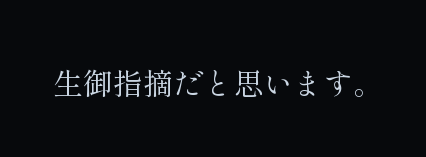生御指摘だと思います。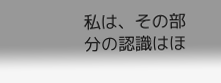私は、その部分の認識はほ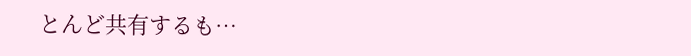とんど共有するも…